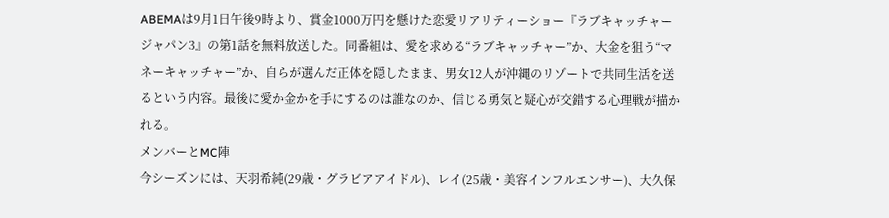ABEMAは9月1日午後9時より、賞金1000万円を懸けた恋愛リアリティーショー『ラブキャッチャージャパン3』の第1話を無料放送した。同番組は、愛を求める“ラブキャッチャー”か、大金を狙う“マネーキャッチャー”か、自らが選んだ正体を隠したまま、男女12人が沖縄のリゾートで共同生活を送るという内容。最後に愛か金かを手にするのは誰なのか、信じる勇気と疑心が交錯する心理戦が描かれる。
メンバーとMC陣
今シーズンには、天羽希純(29歳・グラビアアイドル)、レイ(25歳・美容インフルエンサー)、大久保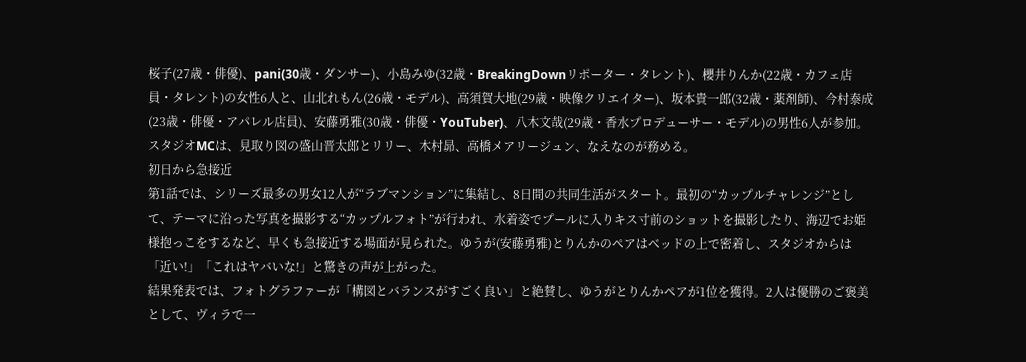桜子(27歳・俳優)、pani(30歳・ダンサー)、小島みゆ(32歳・BreakingDownリポーター・タレント)、櫻井りんか(22歳・カフェ店員・タレント)の女性6人と、山北れもん(26歳・モデル)、高須賀大地(29歳・映像クリエイター)、坂本貴一郎(32歳・薬剤師)、今村泰成(23歳・俳優・アパレル店員)、安藤勇雅(30歳・俳優・YouTuber)、八木文哉(29歳・香水プロデューサー・モデル)の男性6人が参加。スタジオMCは、見取り図の盛山晋太郎とリリー、木村昴、高橋メアリージュン、なえなのが務める。
初日から急接近
第1話では、シリーズ最多の男女12人が“ラブマンション”に集結し、8日間の共同生活がスタート。最初の“カップルチャレンジ”として、テーマに沿った写真を撮影する“カップルフォト”が行われ、水着姿でプールに入りキス寸前のショットを撮影したり、海辺でお姫様抱っこをするなど、早くも急接近する場面が見られた。ゆうが(安藤勇雅)とりんかのペアはベッドの上で密着し、スタジオからは「近い!」「これはヤバいな!」と驚きの声が上がった。
結果発表では、フォトグラファーが「構図とバランスがすごく良い」と絶賛し、ゆうがとりんかペアが1位を獲得。2人は優勝のご褒美として、ヴィラで一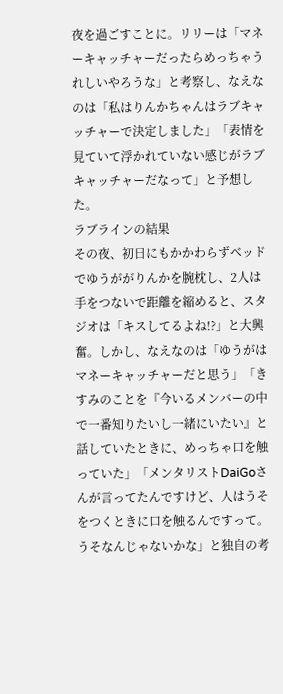夜を過ごすことに。リリーは「マネーキャッチャーだったらめっちゃうれしいやろうな」と考察し、なえなのは「私はりんかちゃんはラブキャッチャーで決定しました」「表情を見ていて浮かれていない感じがラブキャッチャーだなって」と予想した。
ラブラインの結果
その夜、初日にもかかわらずベッドでゆうががりんかを腕枕し、2人は手をつないで距離を縮めると、スタジオは「キスしてるよね!?」と大興奮。しかし、なえなのは「ゆうがはマネーキャッチャーだと思う」「きすみのことを『今いるメンバーの中で一番知りたいし一緒にいたい』と話していたときに、めっちゃ口を触っていた」「メンタリストDaiGoさんが言ってたんですけど、人はうそをつくときに口を触るんですって。うそなんじゃないかな」と独自の考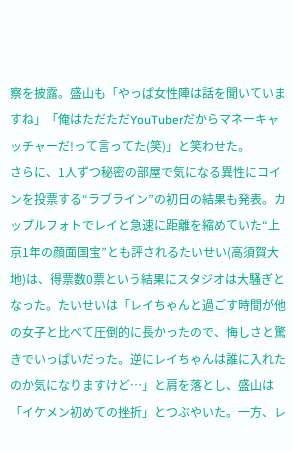察を披露。盛山も「やっぱ女性陣は話を聞いていますね」「俺はただただYouTuberだからマネーキャッチャーだ!って言ってた(笑)」と笑わせた。
さらに、1人ずつ秘密の部屋で気になる異性にコインを投票する“ラブライン”の初日の結果も発表。カップルフォトでレイと急速に距離を縮めていた“上京1年の顔面国宝”とも評されるたいせい(高須賀大地)は、得票数0票という結果にスタジオは大騒ぎとなった。たいせいは「レイちゃんと過ごす時間が他の女子と比べて圧倒的に長かったので、悔しさと驚きでいっぱいだった。逆にレイちゃんは誰に入れたのか気になりますけど…」と肩を落とし、盛山は「イケメン初めての挫折」とつぶやいた。一方、レ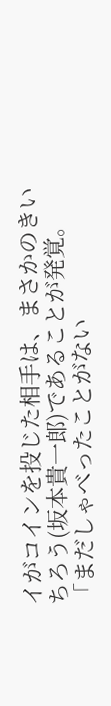イがコインを投じた相手は、まさかのきいちろう(坂本貴一郎)であることが発覚。「まだしゃべったことがない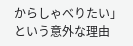からしゃべりたい」という意外な理由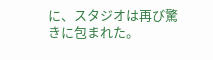に、スタジオは再び驚きに包まれた。